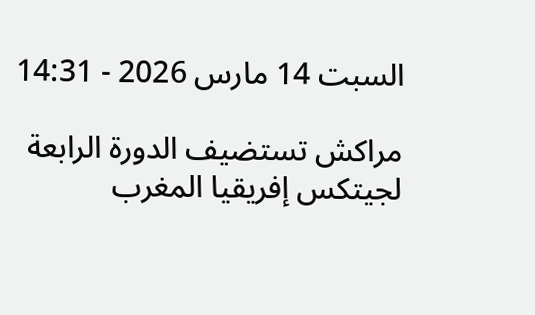السبت 14 مارس 2026 - 14:31

مراكش تستضيف الدورة الرابعة لجيتكس إفريقيا المغرب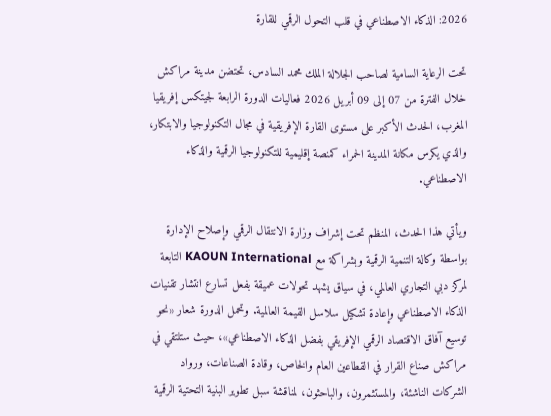2026: الذكاء الاصطناعي في قلب التحول الرقمي للقارة

تحت الرعاية السامية لصاحب الجلالة الملك محمد السادس، تحتضن مدينة مراكش خلال الفترة من 07 إلى 09 أبريل 2026 فعاليات الدورة الرابعة لجيتكس إفريقيا المغرب، الحدث الأكبر على مستوى القارة الإفريقية في مجال التكنولوجيا والابتكار، والذي يكرس مكانة المدينة الحمراء كمنصة إقليمية للتكنولوجيا الرقمية والذكاء الاصطناعي.

ويأتي هذا الحدث، المنظم تحت إشراف وزارة الانتقال الرقمي وإصلاح الإدارة بواسطة وكالة التنمية الرقمية وبشراكة مع KAOUN International التابعة لمركز دبي التجاري العالمي، في سياق يشهد تحولات عميقة بفعل تسارع انتشار تقنيات الذكاء الاصطناعي وإعادة تشكيل سلاسل القيمة العالمية. وتحمل الدورة شعار «نحو توسيع آفاق الاقتصاد الرقمي الإفريقي بفضل الذكاء الاصطناعي»، حيث ستلتقي في مراكش صناع القرار في القطاعين العام والخاص، وقادة الصناعات، ورواد الشركات الناشئة، والمستثمرون، والباحثون، لمناقشة سبل تطوير البنية التحتية الرقمية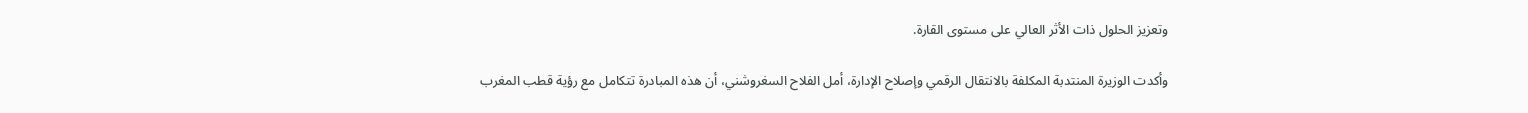وتعزيز الحلول ذات الأثر العالي على مستوى القارة.

وأكدت الوزيرة المنتدبة المكلفة بالانتقال الرقمي وإصلاح الإدارة، أمل الفلاح السغروشني، أن هذه المبادرة تتكامل مع رؤية قطب المغرب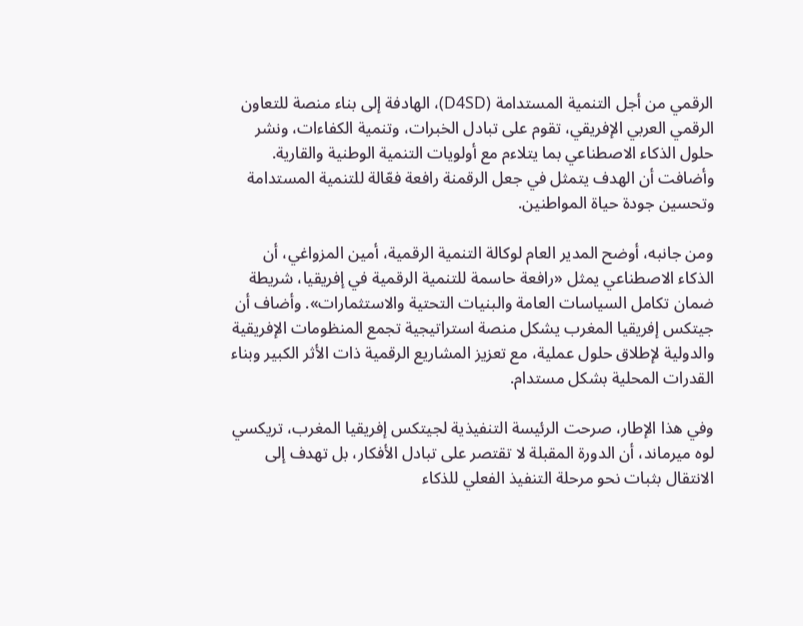الرقمي من أجل التنمية المستدامة (D4SD)، الهادفة إلى بناء منصة للتعاون الرقمي العربي الإفريقي، تقوم على تبادل الخبرات، وتنمية الكفاءات، ونشر حلول الذكاء الاصطناعي بما يتلاءم مع أولويات التنمية الوطنية والقارية. وأضافت أن الهدف يتمثل في جعل الرقمنة رافعة فعّالة للتنمية المستدامة وتحسين جودة حياة المواطنين.

ومن جانبه، أوضح المدير العام لوكالة التنمية الرقمية، أمين المزواغي، أن الذكاء الاصطناعي يمثل «رافعة حاسمة للتنمية الرقمية في إفريقيا، شريطة ضمان تكامل السياسات العامة والبنيات التحتية والاستثمارات». وأضاف أن جيتكس إفريقيا المغرب يشكل منصة استراتيجية تجمع المنظومات الإفريقية والدولية لإطلاق حلول عملية، مع تعزيز المشاريع الرقمية ذات الأثر الكبير وبناء القدرات المحلية بشكل مستدام.

وفي هذا الإطار، صرحت الرئيسة التنفيذية لجيتكس إفريقيا المغرب، تريكسي لوه ميرماند، أن الدورة المقبلة لا تقتصر على تبادل الأفكار، بل تهدف إلى الانتقال بثبات نحو مرحلة التنفيذ الفعلي للذكاء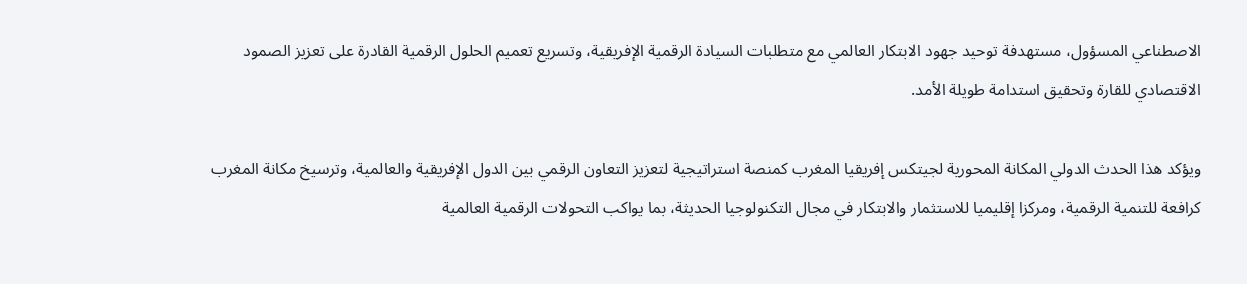الاصطناعي المسؤول، مستهدفة توحيد جهود الابتكار العالمي مع متطلبات السيادة الرقمية الإفريقية، وتسريع تعميم الحلول الرقمية القادرة على تعزيز الصمود الاقتصادي للقارة وتحقيق استدامة طويلة الأمد.

ويؤكد هذا الحدث الدولي المكانة المحورية لجيتكس إفريقيا المغرب كمنصة استراتيجية لتعزيز التعاون الرقمي بين الدول الإفريقية والعالمية، وترسيخ مكانة المغرب كرافعة للتنمية الرقمية، ومركزا إقليميا للاستثمار والابتكار في مجال التكنولوجيا الحديثة، بما يواكب التحولات الرقمية العالمية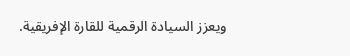ويعزز السيادة الرقمية للقارة الإفريقية.